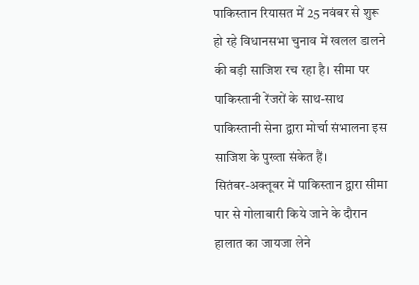पाकिस्तान रियासत में 25 नवंबर से शुरू हो रहे विधानसभा चुनाव में खलल डालने की बड़ी साजिश रच रहा है। सीमा पर पाकिस्तानी रेंजरों के साथ-साथ पाकिस्तानी सेना द्वारा मोर्चा संभालना इस साजिश के पुख्ता संकेत हैं।
सितंबर-अक्तूबर में पाकिस्तान द्वारा सीमा पार से गोलाबारी किये जाने के दौरान हालात का जायजा लेने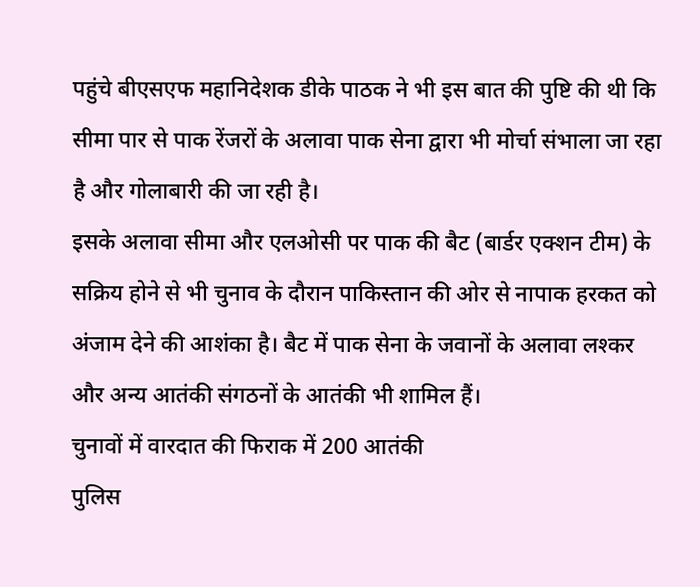पहुंचे बीएसएफ महानिदेशक डीके पाठक ने भी इस बात की पुष्टि की थी कि सीमा पार से पाक रेंजरों के अलावा पाक सेना द्वारा भी मोर्चा संभाला जा रहा है और गोलाबारी की जा रही है।
इसके अलावा सीमा और एलओसी पर पाक की बैट (बार्डर एक्शन टीम) के सक्रिय होने से भी चुनाव के दौरान पाकिस्तान की ओर से नापाक हरकत को अंजाम देने की आशंका है। बैट में पाक सेना के जवानों के अलावा लश्कर और अन्य आतंकी संगठनों के आतंकी भी शामिल हैं।
चुनावों में वारदात की फिराक में 200 आतंकी
पुलिस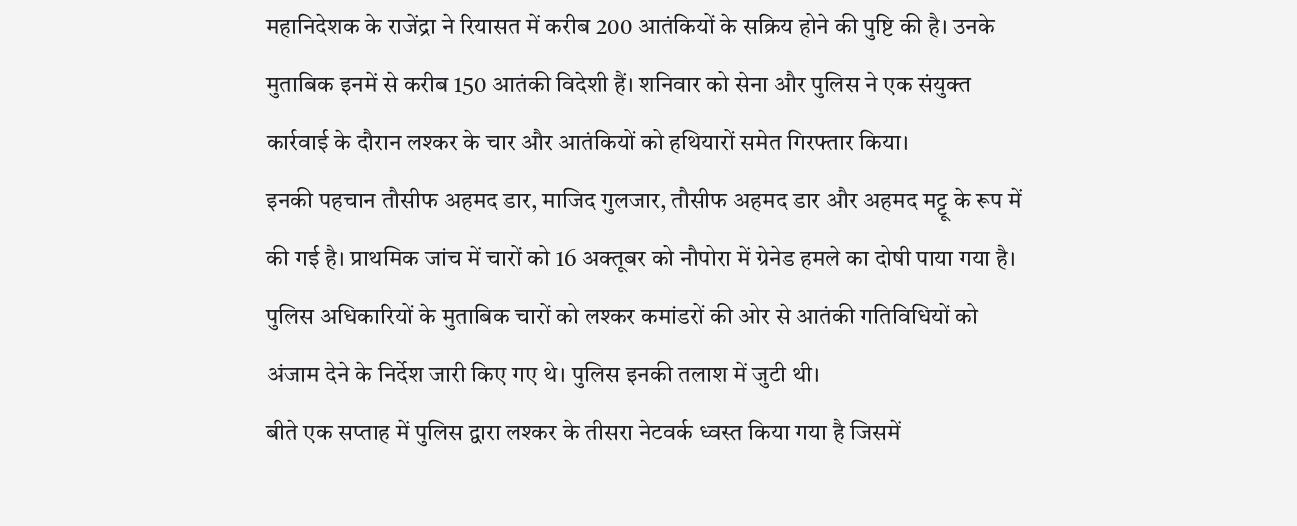महानिदेशक के राजेंद्रा ने रियासत में करीब 200 आतंकियों के सक्रिय होने की पुष्टि की है। उनके मुताबिक इनमें से करीब 150 आतंकी विदेशी हैं। शनिवार को सेना और पुलिस ने एक संयुक्त कार्रवाई के दौरान लश्कर के चार और आतंकियों को हथियारों समेत गिरफ्तार किया।
इनकी पहचान तौसीफ अहमद डार, माजिद गुलजार, तौसीफ अहमद डार और अहमद मट्टू के रूप में की गई है। प्राथमिक जांच में चारों को 16 अक्तूबर को नौपोरा में ग्रेनेड हमले का दोषी पाया गया है। पुलिस अधिकारियों के मुताबिक चारों को लश्कर कमांडरों की ओर से आतंकी गतिविधियों को अंजाम देने के निर्देश जारी किए गए थे। पुलिस इनकी तलाश में जुटी थी।
बीते एक सप्ताह में पुलिस द्वारा लश्कर के तीसरा नेटवर्क ध्वस्त किया गया है जिसमें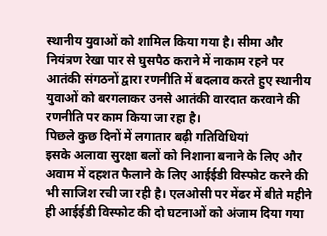स्थानीय युवाओं को शामिल किया गया है। सीमा और नियंत्रण रेखा पार से घुसपैठ कराने में नाकाम रहने पर आतंकी संगठनों द्वारा रणनीति में बदलाव करते हुए स्थानीय युवाओं को बरगलाकर उनसे आतंकी वारदात करवाने की रणनीति पर काम किया जा रहा है।
पिछले कुछ दिनों में लगातार बढ़ी गतिविधियां
इसके अलावा सुरक्षा बलों को निशाना बनाने के लिए और अवाम में दहशत फैलाने के लिए आईईडी विस्फोट करने की भी साजिश रची जा रही है। एलओसी पर मेंढर में बीते महीने ही आईईडी विस्फोट की दो घटनाओं को अंजाम दिया गया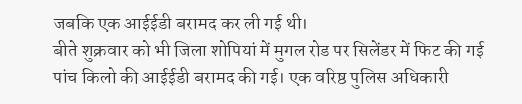जबकि एक आईईडी बरामद कर ली गई थी।
बीते शुक्रवार को भी जिला शोपियां में मुगल रोड पर सिलेंडर में फिट की गई पांच किलो की आईईडी बरामद की गई। एक वरिष्ठ पुलिस अधिकारी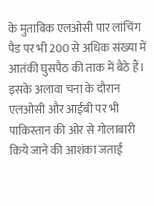के मुताबिक एलओसी पार लांचिंग पैड पर भी 200 से अधिक संख्या में आतंकी घुसपैठ की ताक में बैठे हैं।
इसके अलावा चना के दौरान एलओसी और आईबी पर भी पाकिस्तान की ओर से गोलाबारी किये जाने की आशंका जताई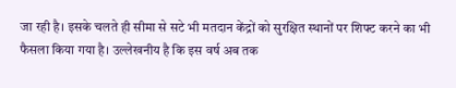जा रही है। इसके चलते ही सीमा से सटे भी मतदान केंद्रों को सुरक्षित स्थानों पर शिफ्ट करने का भी फैसला किया गया है। उल्लेखनीय है कि इस वर्ष अब तक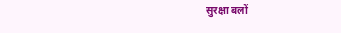सुरक्षा बलों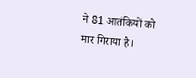ने 81 आतंकियों को मार गिराया है।